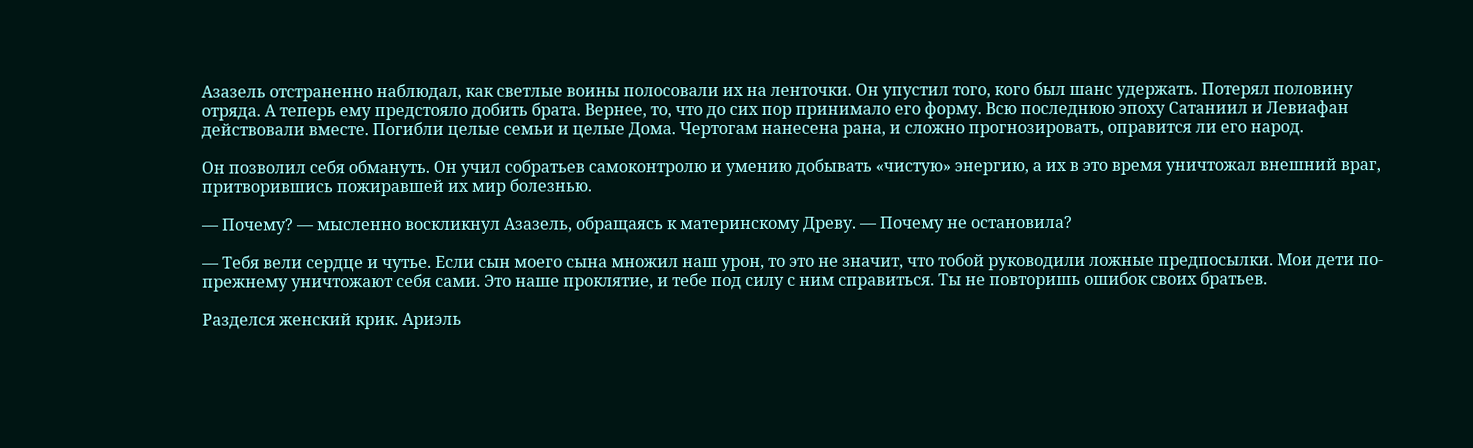Азазель отстраненно наблюдал, как светлые воины полосовали их на ленточки. Он упустил того, кого был шанс удержать. Потерял половину отряда. А теперь ему предстояло добить брата. Вернее, то, что до сих пор принимало его форму. Всю последнюю эпоху Сатаниил и Левиафан действовали вместе. Погибли целые семьи и целые Дома. Чертогам нанесена рана, и сложно прогнозировать, оправится ли его народ.

Он позволил себя обмануть. Он учил собратьев самоконтролю и умению добывать «чистую» энергию, а их в это время уничтожал внешний враг, притворившись пожиравшей их мир болезнью.

— Почему? — мысленно воскликнул Азазель, обращаясь к материнскому Древу. — Почему не остановила?

— Тебя вели сердце и чутье. Если сын моего сына множил наш урон, то это не значит, что тобой руководили ложные предпосылки. Мои дети по-прежнему уничтожают себя сами. Это наше проклятие, и тебе под силу с ним справиться. Ты не повторишь ошибок своих братьев.

Разделся женский крик. Ариэль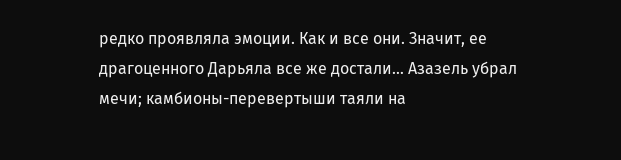редко проявляла эмоции. Как и все они. Значит, ее драгоценного Дарьяла все же достали… Азазель убрал мечи; камбионы-перевертыши таяли на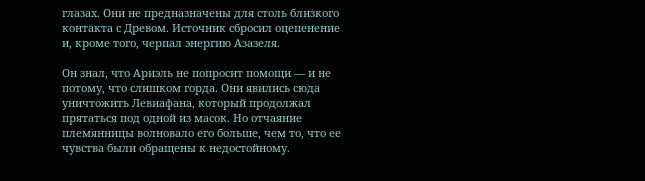глазах. Они не предназначены для столь близкого контакта с Древом. Источник сбросил оцепенение и, кроме того, черпал энергию Азазеля.

Он знал, что Ариэль не попросит помощи — и не потому, что слишком горда. Они явились сюда уничтожить Левиафана, который продолжал прятаться под одной из масок. Но отчаяние племянницы волновало его больше, чем то, что ее чувства были обращены к недостойному.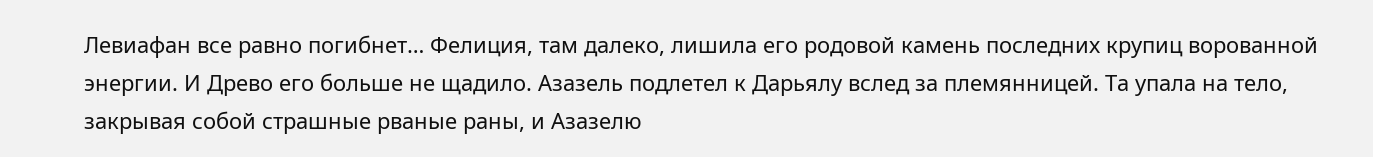Левиафан все равно погибнет… Фелиция, там далеко, лишила его родовой камень последних крупиц ворованной энергии. И Древо его больше не щадило. Азазель подлетел к Дарьялу вслед за племянницей. Та упала на тело, закрывая собой страшные рваные раны, и Азазелю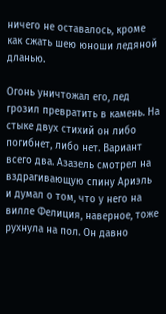ничего не оставалось, кроме как сжать шею юноши ледяной дланью.

Огонь уничтожал его, лед грозил превратить в камень. На стыке двух стихий он либо погибнет, либо нет. Вариант всего два. Азазель смотрел на вздрагивающую спину Ариэль и думал о том, что у него на вилле Фелиция, наверное, тоже рухнула на пол. Он давно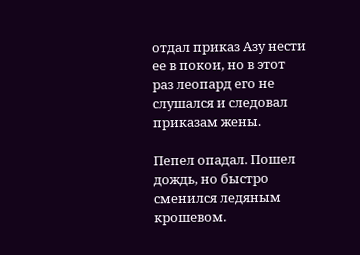отдал приказ Азу нести ее в покои, но в этот раз леопард его не слушался и следовал приказам жены.

Пепел опадал. Пошел дождь, но быстро сменился ледяным крошевом.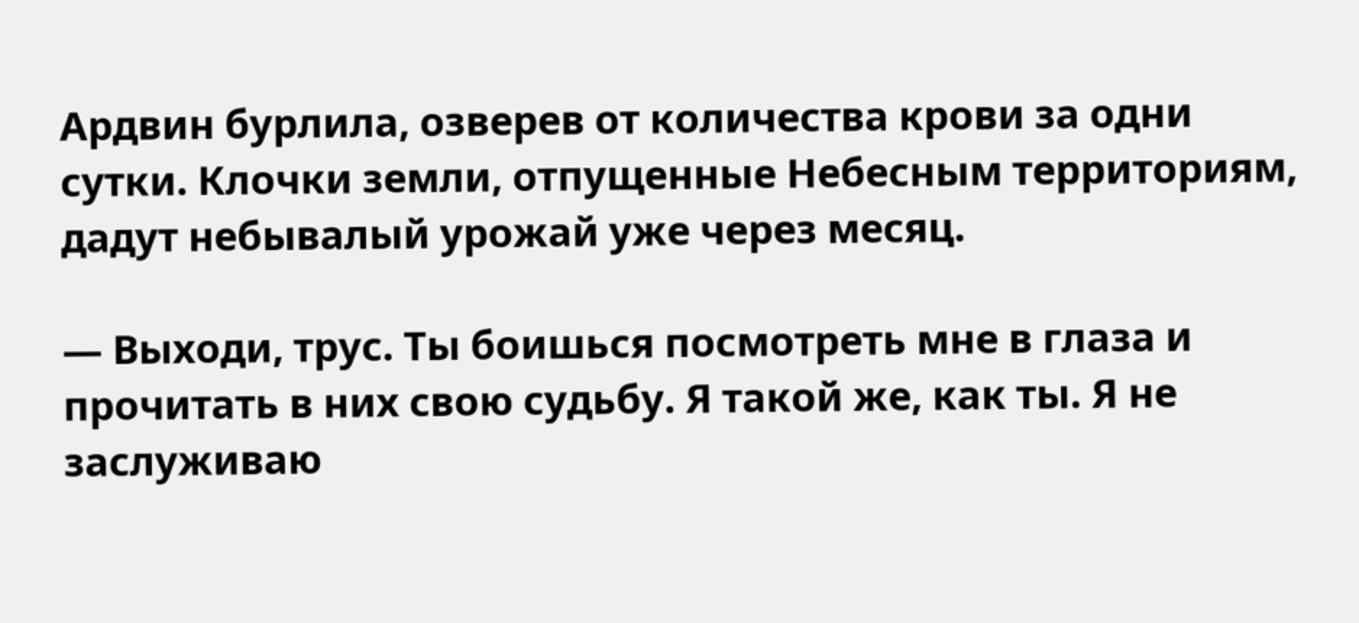Ардвин бурлила, озверев от количества крови за одни сутки. Клочки земли, отпущенные Небесным территориям, дадут небывалый урожай уже через месяц.

— Выходи, трус. Ты боишься посмотреть мне в глаза и прочитать в них свою судьбу. Я такой же, как ты. Я не заслуживаю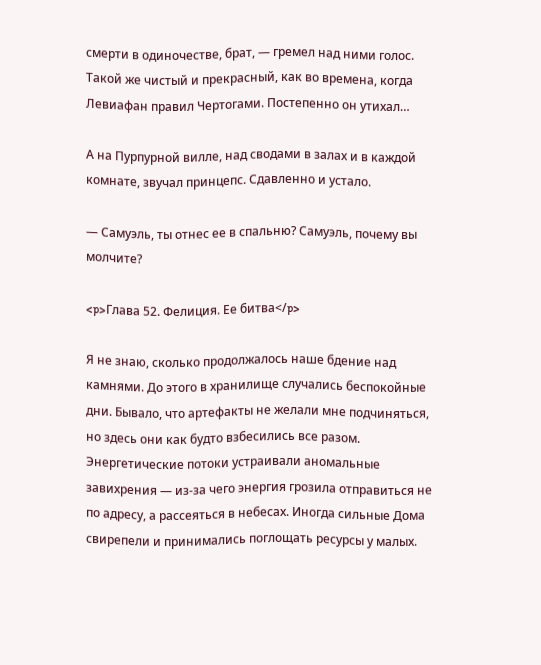смерти в одиночестве, брат, — гремел над ними голос. Такой же чистый и прекрасный, как во времена, когда Левиафан правил Чертогами. Постепенно он утихал…

А на Пурпурной вилле, над сводами в залах и в каждой комнате, звучал принцепс. Сдавленно и устало.

— Самуэль, ты отнес ее в спальню? Самуэль, почему вы молчите?

<p>Глава 52. Фелиция. Ее битва</p>

Я не знаю, сколько продолжалось наше бдение над камнями. До этого в хранилище случались беспокойные дни. Бывало, что артефакты не желали мне подчиняться, но здесь они как будто взбесились все разом. Энергетические потоки устраивали аномальные завихрения — из-за чего энергия грозила отправиться не по адресу, а рассеяться в небесах. Иногда сильные Дома свирепели и принимались поглощать ресурсы у малых.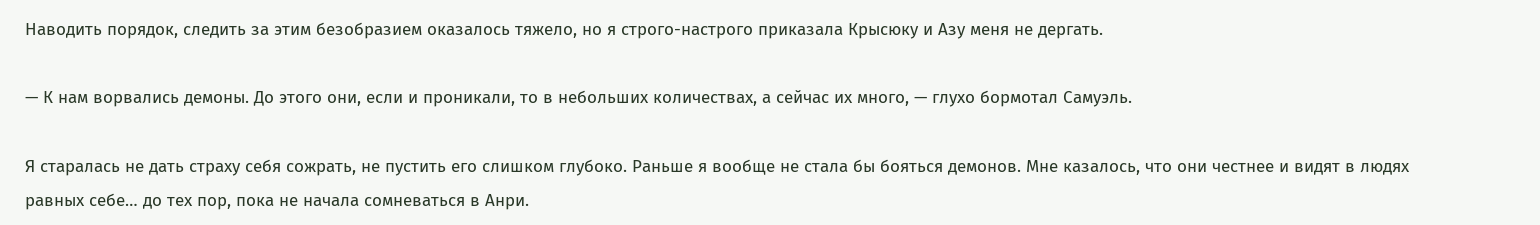Наводить порядок, следить за этим безобразием оказалось тяжело, но я строго-настрого приказала Крысюку и Азу меня не дергать.

— К нам ворвались демоны. До этого они, если и проникали, то в небольших количествах, а сейчас их много, — глухо бормотал Самуэль.

Я старалась не дать страху себя сожрать, не пустить его слишком глубоко. Раньше я вообще не стала бы бояться демонов. Мне казалось, что они честнее и видят в людях равных себе… до тех пор, пока не начала сомневаться в Анри.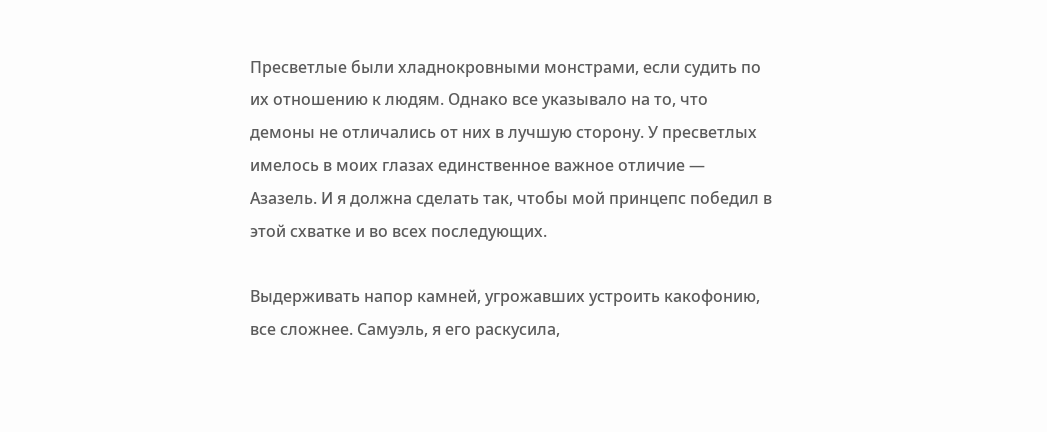Пресветлые были хладнокровными монстрами, если судить по их отношению к людям. Однако все указывало на то, что демоны не отличались от них в лучшую сторону. У пресветлых имелось в моих глазах единственное важное отличие — Азазель. И я должна сделать так, чтобы мой принцепс победил в этой схватке и во всех последующих.

Выдерживать напор камней, угрожавших устроить какофонию, все сложнее. Самуэль, я его раскусила,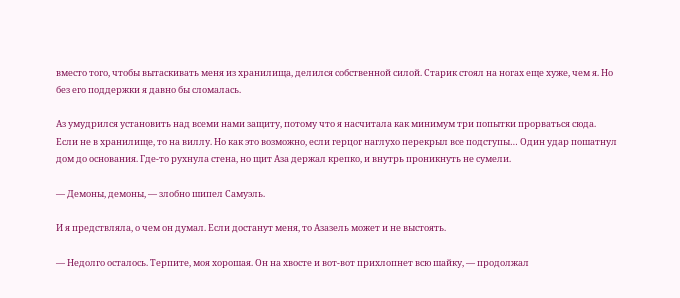вместо того, чтобы вытаскивать меня из хранилища, делился собственной силой. Старик стоял на ногах еще хуже, чем я. Но без его поддержки я давно бы сломалась.

Аз умудрился установить над всеми нами защиту, потому что я насчитала как минимум три попытки прорваться сюда. Если не в хранилище, то на виллу. Но как это возможно, если герцог наглухо перекрыл все подступы… Один удар пошатнул дом до основания. Где-то рухнула стена, но щит Аза держал крепко, и внутрь проникнуть не сумели.

— Демоны, демоны, — злобно шипел Самуэль.

И я предствляла, о чем он думал. Если достанут меня, то Азазель может и не выстоять.

— Недолго осталось. Терпите, моя хорошая. Он на хвосте и вот-вот прихлопнет всю шайку, — продолжал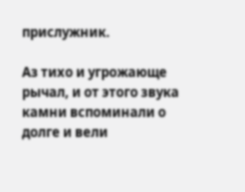прислужник.

Аз тихо и угрожающе рычал, и от этого звука камни вспоминали о долге и вели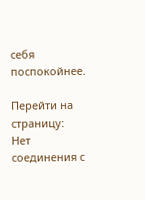себя поспокойнее.

Перейти на страницу:
Нет соединения с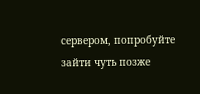сервером, попробуйте зайти чуть позже